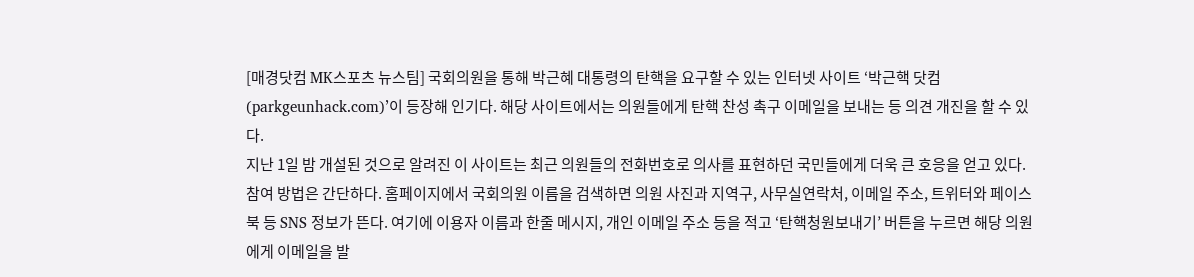[매경닷컴 MK스포츠 뉴스팀] 국회의원을 통해 박근혜 대통령의 탄핵을 요구할 수 있는 인터넷 사이트 ‘박근핵 닷컴(parkgeunhack.com)’이 등장해 인기다. 해당 사이트에서는 의원들에게 탄핵 찬성 촉구 이메일을 보내는 등 의견 개진을 할 수 있다.
지난 1일 밤 개설된 것으로 알려진 이 사이트는 최근 의원들의 전화번호로 의사를 표현하던 국민들에게 더욱 큰 호응을 얻고 있다.
참여 방법은 간단하다. 홈페이지에서 국회의원 이름을 검색하면 의원 사진과 지역구, 사무실연락처, 이메일 주소, 트위터와 페이스북 등 SNS 정보가 뜬다. 여기에 이용자 이름과 한줄 메시지, 개인 이메일 주소 등을 적고 ‘탄핵청원보내기’ 버튼을 누르면 해당 의원에게 이메일을 발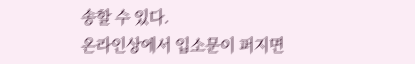송할 수 있다.
온라인상에서 입소문이 퍼지면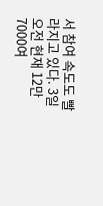서 참여 속도도 빨라지고 있다. 3일 오전 현재 12만7000여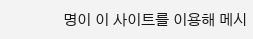명이 이 사이트를 이용해 메시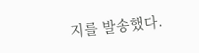지를 발송했다.